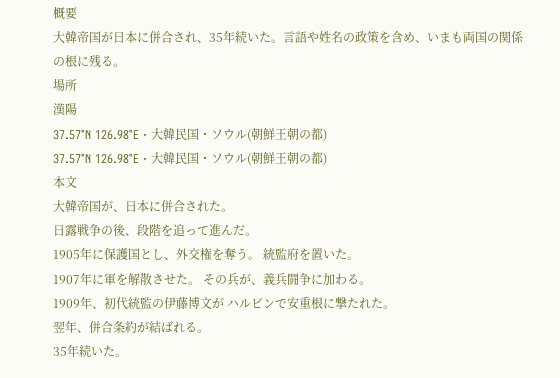概要
大韓帝国が日本に併合され、35年続いた。言語や姓名の政策を含め、いまも両国の関係の根に残る。
場所
漢陽
37.57°N 126.98°E · 大韓民国・ソウル(朝鮮王朝の都)
37.57°N 126.98°E · 大韓民国・ソウル(朝鮮王朝の都)
本文
大韓帝国が、日本に併合された。
日露戦争の後、段階を追って進んだ。
1905年に保護国とし、外交権を奪う。 統監府を置いた。
1907年に軍を解散させた。 その兵が、義兵闘争に加わる。
1909年、初代統監の伊藤博文が ハルビンで安重根に撃たれた。
翌年、併合条約が結ばれる。
35年続いた。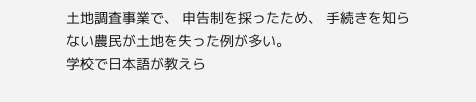土地調査事業で、 申告制を採ったため、 手続きを知らない農民が土地を失った例が多い。
学校で日本語が教えら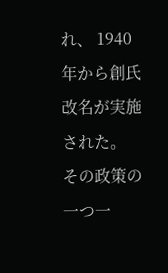れ、 1940年から創氏改名が実施された。
その政策の一つ一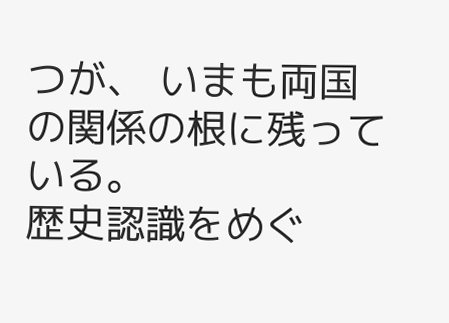つが、 いまも両国の関係の根に残っている。
歴史認識をめぐ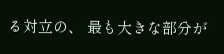る対立の、 最も大きな部分が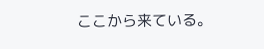ここから来ている。